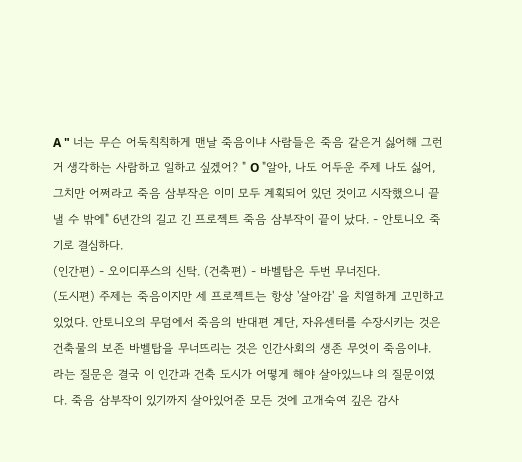A " 너는 무슨 어둑칙칙하게 맨날 죽음이냐 사람들은 죽음 같은거 싫어해 그런거 생각하는 사람하고 일하고 싶겠어? " O "알아, 나도 어두운 주제 나도 싫어, 그치만 어쩌라고 죽음 삼부작은 이미 모두 계획되어 있던 것이고 시작했으니 끝낼 수 밖에" 6년간의 길고 긴 프로젝트 죽음 삼부작이 끝이 났다. - 안토니오 죽기로 결심하다.
(인간편) - 오이디푸스의 신탁. (건축편) - 바벨탑은 두번 무너진다.
(도시편) 주제는 죽음이지만 세 프로젝트는 항상 '살아감' 을 치열하게 고민하고있었다. 안토니오의 무덤에서 죽음의 반대편 계단, 자유센터를 수장시키는 것은 건축물의 보존 바벨탑을 무너뜨리는 것은 인간사회의 생존 무엇이 죽음이냐.
라는 질문은 결국 이 인간과 건축 도시가 어떻게 해야 살아있느냐 의 질문이였다. 죽음 삼부작이 있기까지 살아있어준 모든 것에 고개숙여 깊은 감사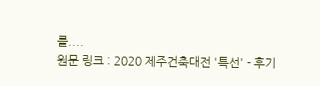를....
원문 링크 : 2020 제주건축대전 '특선' - 후기